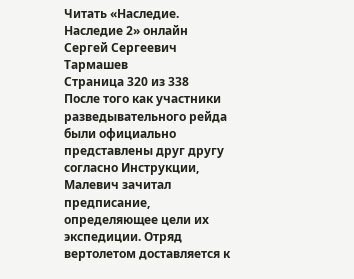Читать «Наследие. Наследие 2» онлайн
Сергей Сергеевич Тармашев
Страница 320 из 338
После того как участники разведывательного рейда были официально представлены друг другу согласно Инструкции, Малевич зачитал предписание, определяющее цели их экспедиции. Отряд вертолетом доставляется к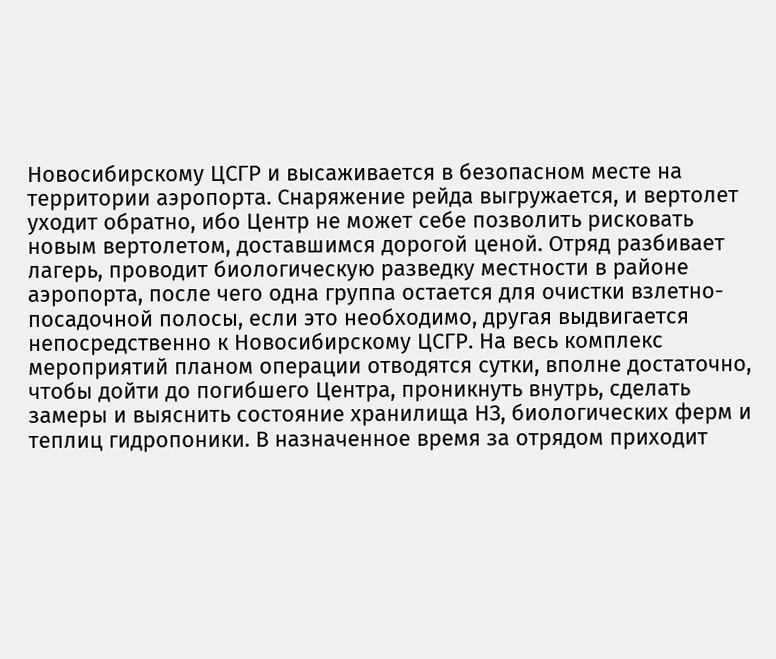Новосибирскому ЦСГР и высаживается в безопасном месте на территории аэропорта. Снаряжение рейда выгружается, и вертолет уходит обратно, ибо Центр не может себе позволить рисковать новым вертолетом, доставшимся дорогой ценой. Отряд разбивает лагерь, проводит биологическую разведку местности в районе аэропорта, после чего одна группа остается для очистки взлетно-посадочной полосы, если это необходимо, другая выдвигается непосредственно к Новосибирскому ЦСГР. На весь комплекс мероприятий планом операции отводятся сутки, вполне достаточно, чтобы дойти до погибшего Центра, проникнуть внутрь, сделать замеры и выяснить состояние хранилища НЗ, биологических ферм и теплиц гидропоники. В назначенное время за отрядом приходит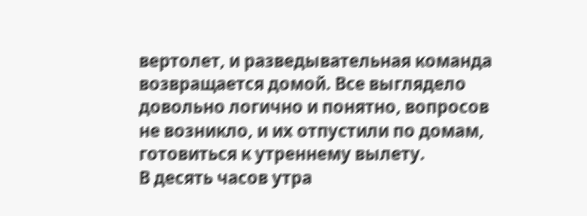вертолет, и разведывательная команда возвращается домой. Все выглядело довольно логично и понятно, вопросов не возникло, и их отпустили по домам, готовиться к утреннему вылету.
В десять часов утра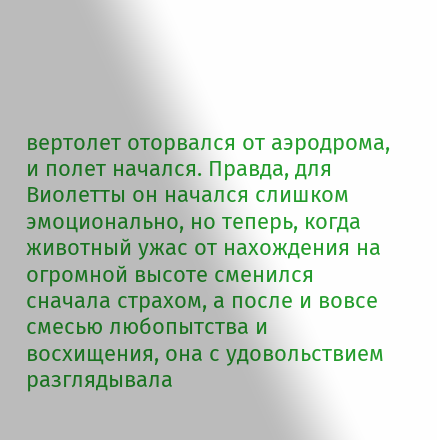вертолет оторвался от аэродрома, и полет начался. Правда, для Виолетты он начался слишком эмоционально, но теперь, когда животный ужас от нахождения на огромной высоте сменился сначала страхом, а после и вовсе смесью любопытства и восхищения, она с удовольствием разглядывала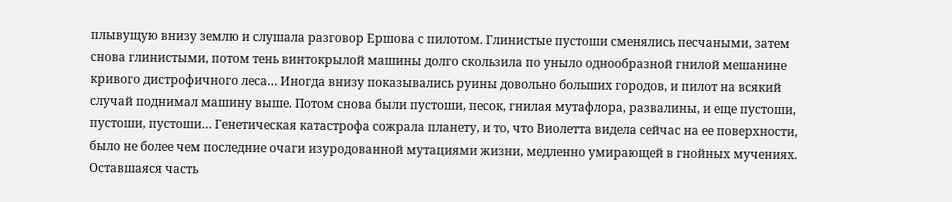плывущую внизу землю и слушала разговор Ершова с пилотом. Глинистые пустоши сменялись песчаными, затем снова глинистыми, потом тень винтокрылой машины долго скользила по уныло однообразной гнилой мешанине кривого дистрофичного леса… Иногда внизу показывались руины довольно больших городов, и пилот на всякий случай поднимал машину выше. Потом снова были пустоши, песок, гнилая мутафлора, развалины, и еще пустоши, пустоши, пустоши… Генетическая катастрофа сожрала планету, и то, что Виолетта видела сейчас на ее поверхности, было не более чем последние очаги изуродованной мутациями жизни, медленно умирающей в гнойных мучениях.
Оставшаяся часть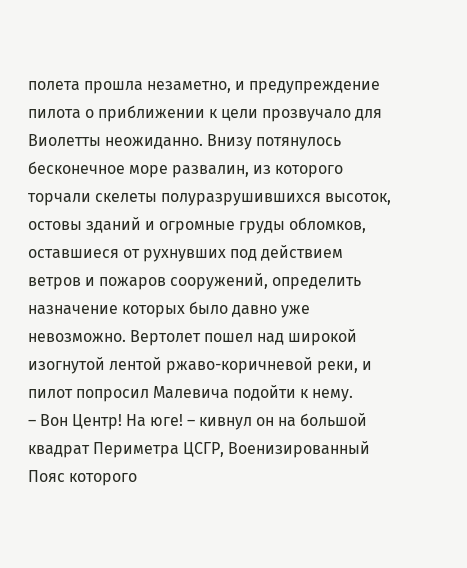полета прошла незаметно, и предупреждение пилота о приближении к цели прозвучало для Виолетты неожиданно. Внизу потянулось бесконечное море развалин, из которого торчали скелеты полуразрушившихся высоток, остовы зданий и огромные груды обломков, оставшиеся от рухнувших под действием ветров и пожаров сооружений, определить назначение которых было давно уже невозможно. Вертолет пошел над широкой изогнутой лентой ржаво-коричневой реки, и пилот попросил Малевича подойти к нему.
– Вон Центр! На юге! – кивнул он на большой квадрат Периметра ЦСГР, Военизированный Пояс которого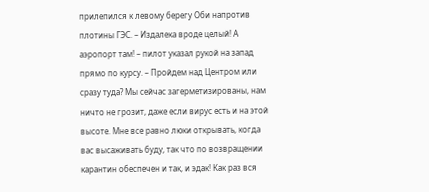прилепился к левому берегу Оби напротив плотины ГЭС. – Издалека вроде целый! А аэропорт там! – пилот указал рукой на запад прямо по курсу. – Пройдем над Центром или сразу туда? Мы сейчас загерметизированы, нам ничто не грозит, даже если вирус есть и на этой высоте. Мне все равно люки открывать, когда вас высаживать буду, так что по возвращении карантин обеспечен и так, и эдак! Как раз вся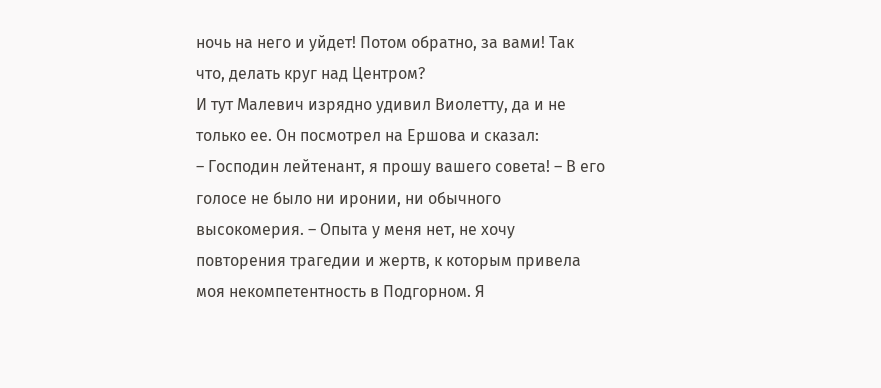ночь на него и уйдет! Потом обратно, за вами! Так что, делать круг над Центром?
И тут Малевич изрядно удивил Виолетту, да и не только ее. Он посмотрел на Ершова и сказал:
– Господин лейтенант, я прошу вашего совета! – В его голосе не было ни иронии, ни обычного высокомерия. – Опыта у меня нет, не хочу повторения трагедии и жертв, к которым привела моя некомпетентность в Подгорном. Я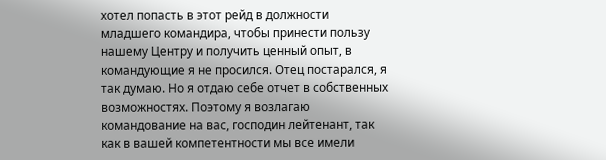хотел попасть в этот рейд в должности младшего командира, чтобы принести пользу нашему Центру и получить ценный опыт, в командующие я не просился. Отец постарался, я так думаю. Но я отдаю себе отчет в собственных возможностях. Поэтому я возлагаю командование на вас, господин лейтенант, так как в вашей компетентности мы все имели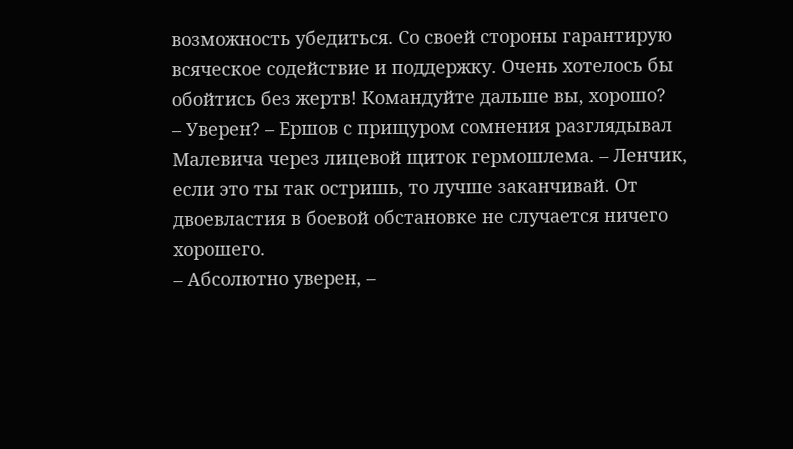возможность убедиться. Со своей стороны гарантирую всяческое содействие и поддержку. Очень хотелось бы обойтись без жертв! Командуйте дальше вы, хорошо?
– Уверен? – Ершов с прищуром сомнения разглядывал Малевича через лицевой щиток гермошлема. – Ленчик, если это ты так остришь, то лучше заканчивай. От двоевластия в боевой обстановке не случается ничего хорошего.
– Абсолютно уверен, –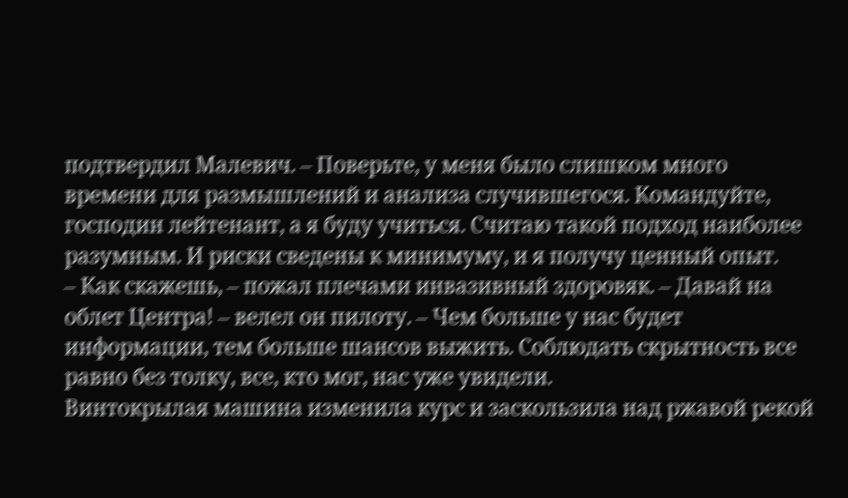подтвердил Малевич. – Поверьте, у меня было слишком много времени для размышлений и анализа случившегося. Командуйте, господин лейтенант, а я буду учиться. Считаю такой подход наиболее разумным. И риски сведены к минимуму, и я получу ценный опыт.
– Как скажешь, – пожал плечами инвазивный здоровяк. – Давай на облет Центра! – велел он пилоту. – Чем больше у нас будет информации, тем больше шансов выжить. Соблюдать скрытность все равно без толку, все, кто мог, нас уже увидели.
Винтокрылая машина изменила курс и заскользила над ржавой рекой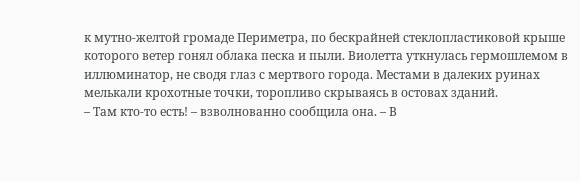к мутно-желтой громаде Периметра, по бескрайней стеклопластиковой крыше которого ветер гонял облака песка и пыли. Виолетта уткнулась гермошлемом в иллюминатор, не сводя глаз с мертвого города. Местами в далеких руинах мелькали крохотные точки, торопливо скрываясь в остовах зданий.
– Там кто-то есть! – взволнованно сообщила она. – В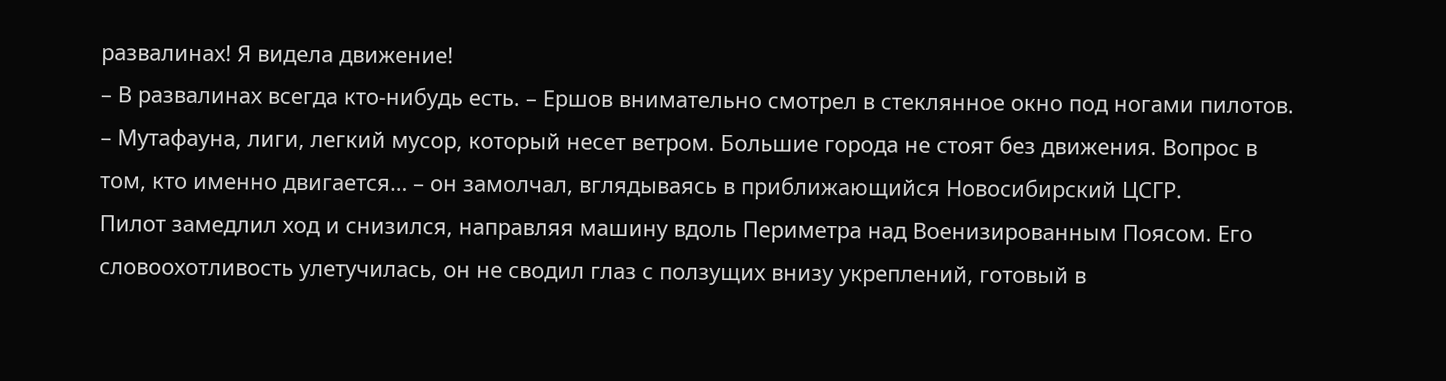развалинах! Я видела движение!
– В развалинах всегда кто-нибудь есть. – Ершов внимательно смотрел в стеклянное окно под ногами пилотов. – Мутафауна, лиги, легкий мусор, который несет ветром. Большие города не стоят без движения. Вопрос в том, кто именно двигается… – он замолчал, вглядываясь в приближающийся Новосибирский ЦСГР.
Пилот замедлил ход и снизился, направляя машину вдоль Периметра над Военизированным Поясом. Его словоохотливость улетучилась, он не сводил глаз с ползущих внизу укреплений, готовый в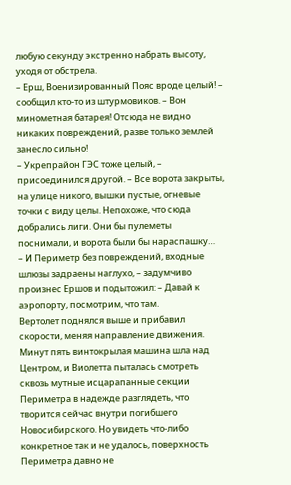любую секунду экстренно набрать высоту, уходя от обстрела.
– Ерш, Военизированный Пояс вроде целый! – сообщил кто-то из штурмовиков. – Вон минометная батарея! Отсюда не видно никаких повреждений, разве только землей занесло сильно!
– Укрепрайон ГЭС тоже целый, – присоединился другой. – Все ворота закрыты, на улице никого, вышки пустые, огневые точки с виду целы. Непохоже, что сюда добрались лиги. Они бы пулеметы поснимали, и ворота были бы нараспашку…
– И Периметр без повреждений, входные шлюзы задраены наглухо, – задумчиво произнес Ершов и подытожил: – Давай к аэропорту, посмотрим, что там.
Вертолет поднялся выше и прибавил скорости, меняя направление движения. Минут пять винтокрылая машина шла над Центром, и Виолетта пыталась смотреть сквозь мутные исцарапанные секции Периметра в надежде разглядеть, что творится сейчас внутри погибшего Новосибирского. Но увидеть что-либо конкретное так и не удалось, поверхность Периметра давно не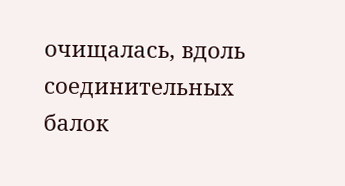очищалась, вдоль соединительных балок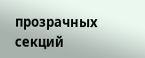прозрачных секций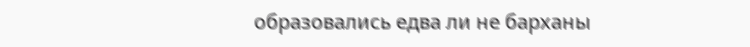образовались едва ли не барханы